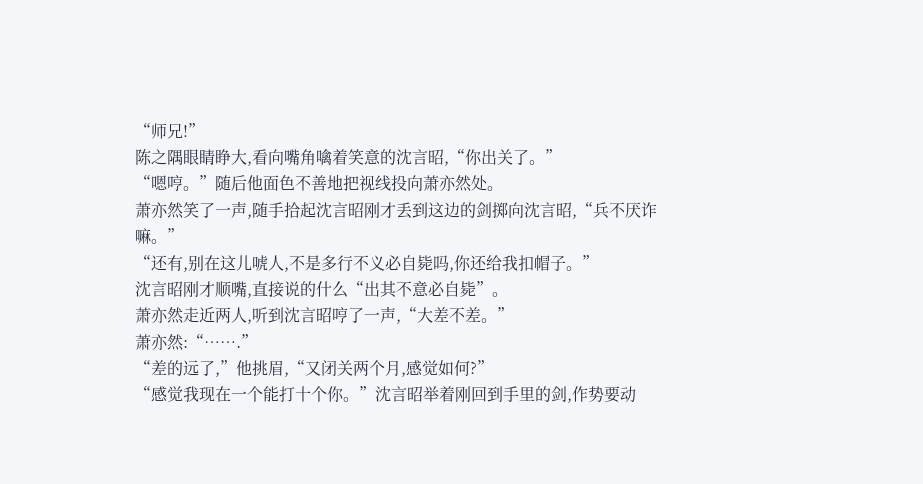“师兄!”
陈之隅眼睛睁大,看向嘴角噙着笑意的沈言昭,“你出关了。”
“嗯哼。”随后他面色不善地把视线投向萧亦然处。
萧亦然笑了一声,随手拾起沈言昭刚才丢到这边的剑掷向沈言昭,“兵不厌诈嘛。”
“还有,别在这儿唬人,不是多行不义必自毙吗,你还给我扣帽子。”
沈言昭刚才顺嘴,直接说的什么“出其不意必自毙”。
萧亦然走近两人,听到沈言昭哼了一声,“大差不差。”
萧亦然:“…….”
“差的远了,”他挑眉,“又闭关两个月,感觉如何?”
“感觉我现在一个能打十个你。”沈言昭举着刚回到手里的剑,作势要动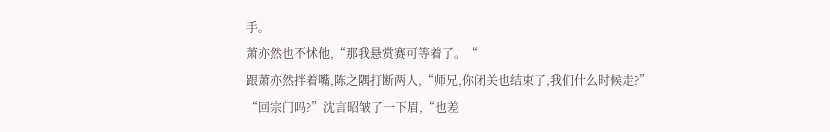手。
萧亦然也不怵他,“那我悬赏赛可等着了。“
跟萧亦然拌着嘴,陈之隅打断两人,“师兄,你闭关也结束了,我们什么时候走?”
“回宗门吗?”沈言昭皱了一下眉,“也差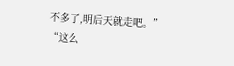不多了,明后天就走吧。”
“这么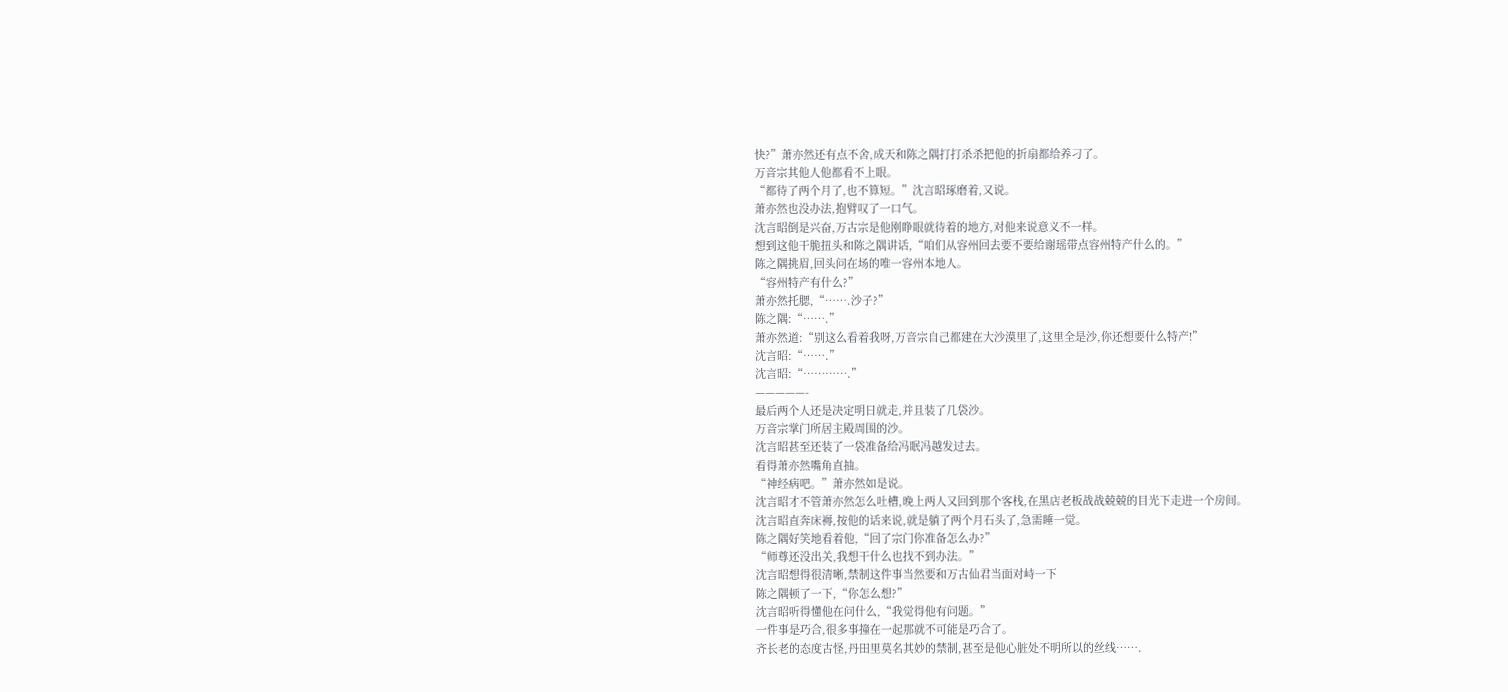快?”萧亦然还有点不舍,成天和陈之隅打打杀杀把他的折扇都给养刁了。
万音宗其他人他都看不上眼。
“都待了两个月了,也不算短。”沈言昭琢磨着,又说。
萧亦然也没办法,抱臂叹了一口气。
沈言昭倒是兴奋,万古宗是他刚睁眼就待着的地方,对他来说意义不一样。
想到这他干脆扭头和陈之隅讲话,“咱们从容州回去要不要给谢瑶带点容州特产什么的。”
陈之隅挑眉,回头问在场的唯一容州本地人。
“容州特产有什么?”
萧亦然托腮,“…….沙子?”
陈之隅:“…….”
萧亦然道:“别这么看着我呀,万音宗自己都建在大沙漠里了,这里全是沙,你还想要什么特产!”
沈言昭:“…….”
沈言昭:“………….”
—————-
最后两个人还是决定明日就走,并且装了几袋沙。
万音宗掌门所居主殿周围的沙。
沈言昭甚至还装了一袋准备给冯眠冯越发过去。
看得萧亦然嘴角直抽。
“神经病吧。”萧亦然如是说。
沈言昭才不管萧亦然怎么吐槽,晚上两人又回到那个客栈,在黑店老板战战兢兢的目光下走进一个房间。
沈言昭直奔床褥,按他的话来说,就是躺了两个月石头了,急需睡一觉。
陈之隅好笑地看着他,“回了宗门你准备怎么办?”
“师尊还没出关,我想干什么也找不到办法。”
沈言昭想得很清晰,禁制这件事当然要和万古仙君当面对峙一下
陈之隅顿了一下,“你怎么想?”
沈言昭听得懂他在问什么,“我觉得他有问题。”
一件事是巧合,很多事撞在一起那就不可能是巧合了。
齐长老的态度古怪,丹田里莫名其妙的禁制,甚至是他心脏处不明所以的丝线…….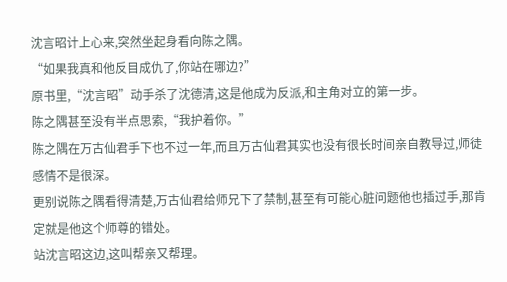沈言昭计上心来,突然坐起身看向陈之隅。
“如果我真和他反目成仇了,你站在哪边?”
原书里,“沈言昭”动手杀了沈德清,这是他成为反派,和主角对立的第一步。
陈之隅甚至没有半点思索,“我护着你。”
陈之隅在万古仙君手下也不过一年,而且万古仙君其实也没有很长时间亲自教导过,师徒感情不是很深。
更别说陈之隅看得清楚,万古仙君给师兄下了禁制,甚至有可能心脏问题他也插过手,那肯定就是他这个师尊的错处。
站沈言昭这边,这叫帮亲又帮理。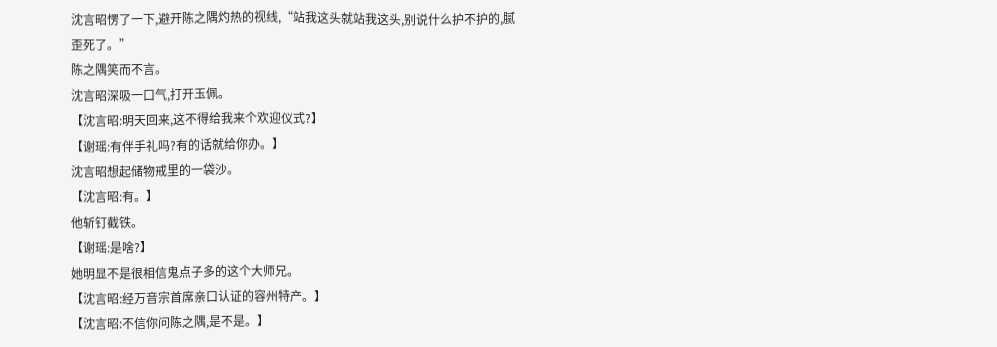沈言昭愣了一下,避开陈之隅灼热的视线,“站我这头就站我这头,别说什么护不护的,腻歪死了。”
陈之隅笑而不言。
沈言昭深吸一口气,打开玉佩。
【沈言昭:明天回来,这不得给我来个欢迎仪式?】
【谢瑶:有伴手礼吗?有的话就给你办。】
沈言昭想起储物戒里的一袋沙。
【沈言昭:有。】
他斩钉截铁。
【谢瑶:是啥?】
她明显不是很相信鬼点子多的这个大师兄。
【沈言昭:经万音宗首席亲口认证的容州特产。】
【沈言昭:不信你问陈之隅,是不是。】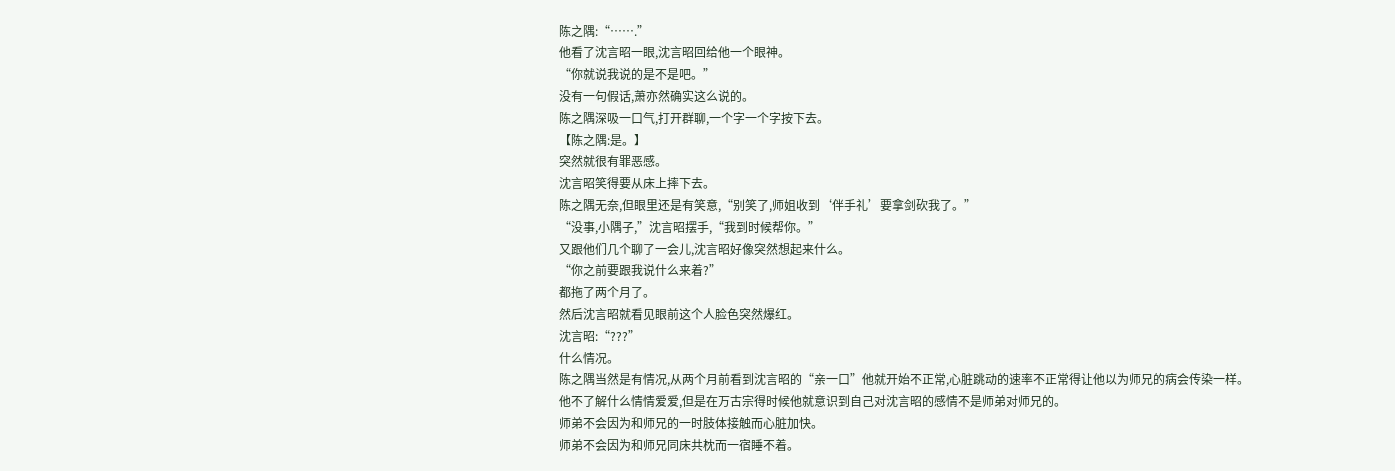陈之隅:“…….”
他看了沈言昭一眼,沈言昭回给他一个眼神。
“你就说我说的是不是吧。”
没有一句假话,萧亦然确实这么说的。
陈之隅深吸一口气,打开群聊,一个字一个字按下去。
【陈之隅:是。】
突然就很有罪恶感。
沈言昭笑得要从床上摔下去。
陈之隅无奈,但眼里还是有笑意,“别笑了,师姐收到‘伴手礼’要拿剑砍我了。”
“没事,小隅子,”沈言昭摆手,“我到时候帮你。”
又跟他们几个聊了一会儿,沈言昭好像突然想起来什么。
“你之前要跟我说什么来着?”
都拖了两个月了。
然后沈言昭就看见眼前这个人脸色突然爆红。
沈言昭:“???”
什么情况。
陈之隅当然是有情况,从两个月前看到沈言昭的“亲一口”他就开始不正常,心脏跳动的速率不正常得让他以为师兄的病会传染一样。
他不了解什么情情爱爱,但是在万古宗得时候他就意识到自己对沈言昭的感情不是师弟对师兄的。
师弟不会因为和师兄的一时肢体接触而心脏加快。
师弟不会因为和师兄同床共枕而一宿睡不着。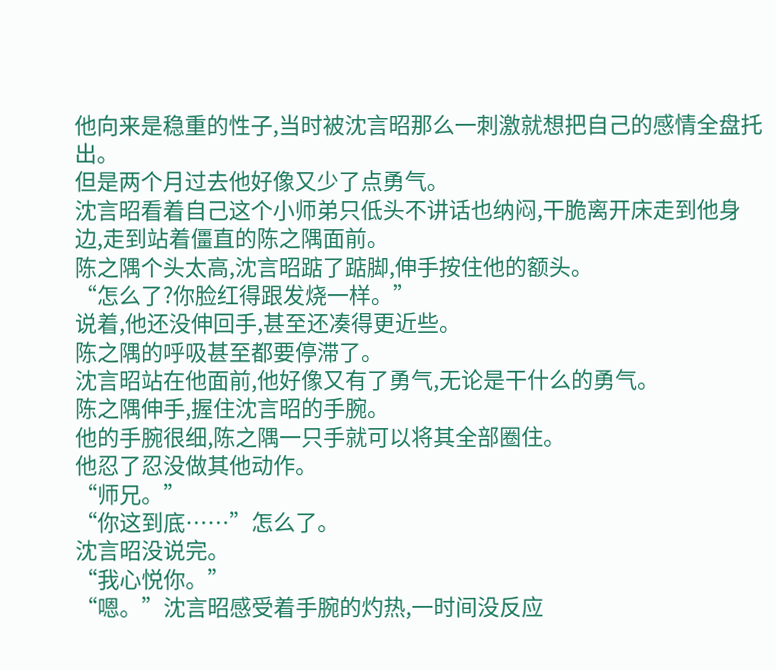他向来是稳重的性子,当时被沈言昭那么一刺激就想把自己的感情全盘托出。
但是两个月过去他好像又少了点勇气。
沈言昭看着自己这个小师弟只低头不讲话也纳闷,干脆离开床走到他身边,走到站着僵直的陈之隅面前。
陈之隅个头太高,沈言昭踮了踮脚,伸手按住他的额头。
“怎么了?你脸红得跟发烧一样。”
说着,他还没伸回手,甚至还凑得更近些。
陈之隅的呼吸甚至都要停滞了。
沈言昭站在他面前,他好像又有了勇气,无论是干什么的勇气。
陈之隅伸手,握住沈言昭的手腕。
他的手腕很细,陈之隅一只手就可以将其全部圈住。
他忍了忍没做其他动作。
“师兄。”
“你这到底……”怎么了。
沈言昭没说完。
“我心悦你。”
“嗯。”沈言昭感受着手腕的灼热,一时间没反应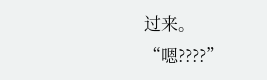过来。
“嗯????”